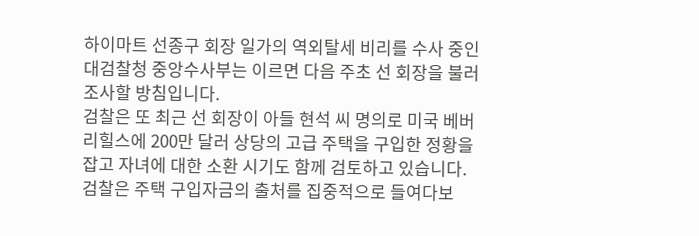하이마트 선종구 회장 일가의 역외탈세 비리를 수사 중인 대검찰청 중앙수사부는 이르면 다음 주초 선 회장을 불러 조사할 방침입니다.
검찰은 또 최근 선 회장이 아들 현석 씨 명의로 미국 베버리힐스에 200만 달러 상당의 고급 주택을 구입한 정황을 잡고 자녀에 대한 소환 시기도 함께 검토하고 있습니다.
검찰은 주택 구입자금의 출처를 집중적으로 들여다보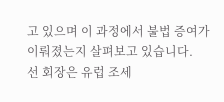고 있으며 이 과정에서 불법 증여가 이뤄졌는지 살펴보고 있습니다.
선 회장은 유럽 조세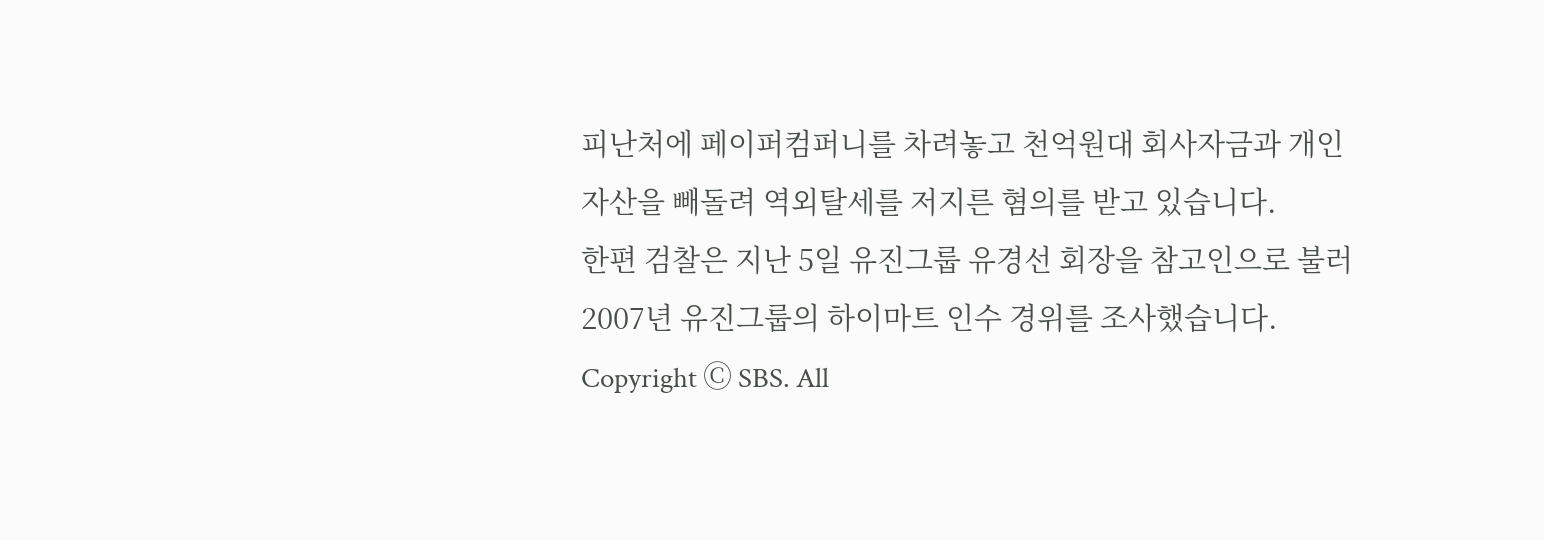피난처에 페이퍼컴퍼니를 차려놓고 천억원대 회사자금과 개인자산을 빼돌려 역외탈세를 저지른 혐의를 받고 있습니다.
한편 검찰은 지난 5일 유진그룹 유경선 회장을 참고인으로 불러 2007년 유진그룹의 하이마트 인수 경위를 조사했습니다.
Copyright Ⓒ SBS. All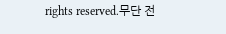rights reserved.무단 전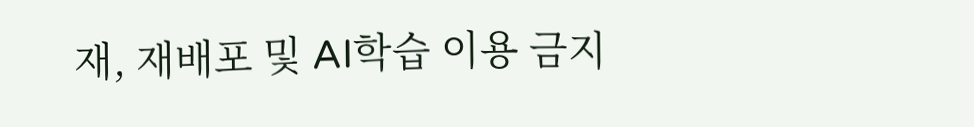재, 재배포 및 AI학습 이용 금지